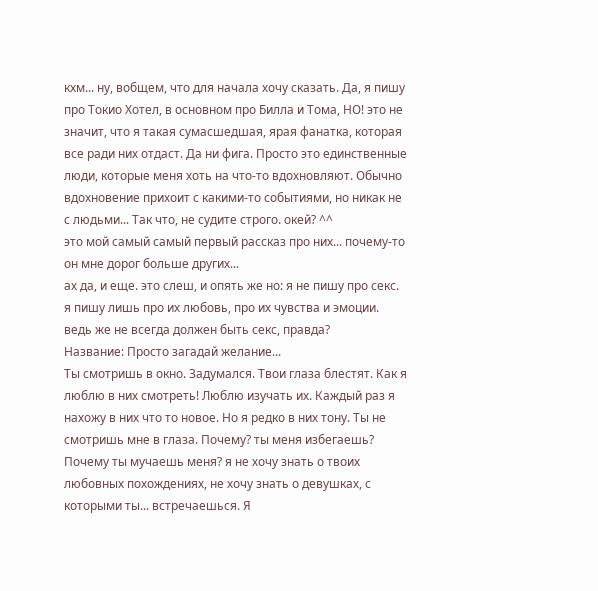кхм... ну, вобщем, что для начала хочу сказать. Да, я пишу про Токио Хотел, в основном про Билла и Тома, НО! это не значит, что я такая сумасшедшая, ярая фанатка, которая все ради них отдаст. Да ни фига. Просто это единственные люди, которые меня хоть на что-то вдохновляют. Обычно вдохновение прихоит с какими-то событиями, но никак не с людьми... Так что, не судите строго. окей? ^^
это мой самый самый первый рассказ про них... почему-то он мне дорог больше других...
ах да, и еще. это слеш, и опять же но: я не пишу про секс. я пишу лишь про их любовь, про их чувства и эмоции. ведь же не всегда должен быть секс, правда?
Название: Просто загадай желание...
Ты смотришь в окно. Задумался. Твои глаза блестят. Как я люблю в них смотреть! Люблю изучать их. Каждый раз я нахожу в них что то новое. Но я редко в них тону. Ты не смотришь мне в глаза. Почему? ты меня избегаешь? Почему ты мучаешь меня? я не хочу знать о твоих любовных похождениях, не хочу знать о девушках, с которыми ты... встречаешься. Я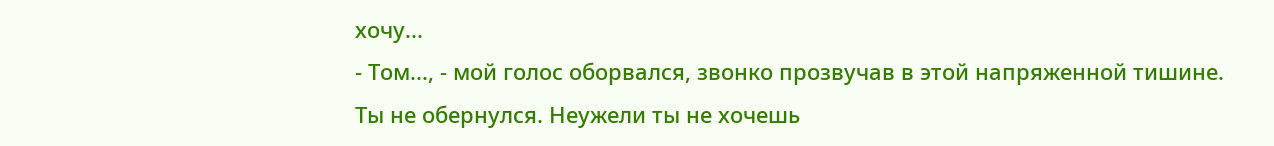хочу...
- Том..., - мой голос оборвался, звонко прозвучав в этой напряженной тишине.
Ты не обернулся. Неужели ты не хочешь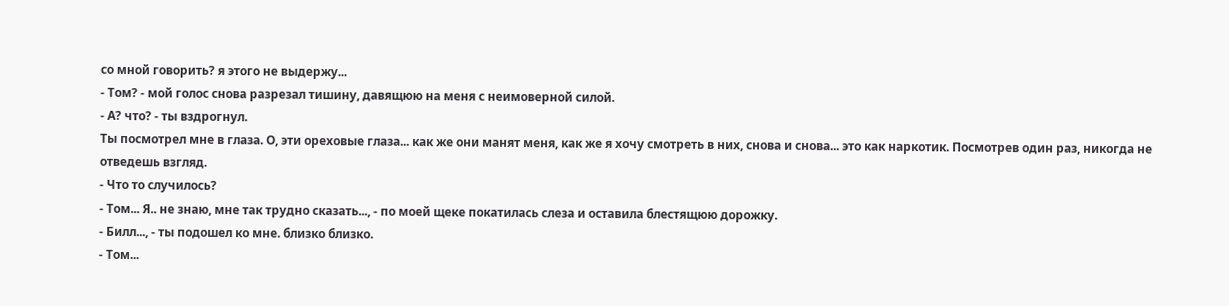со мной говорить? я этого не выдержу...
- Том? - мой голос снова разрезал тишину, давящюю на меня с неимоверной силой.
- А? что? - ты вздрогнул.
Ты посмотрел мне в глаза. О, эти ореховые глаза... как же они манят меня, как же я хочу смотреть в них, снова и снова... это как наркотик. Посмотрев один раз, никогда не отведешь взгляд.
- Что то случилось?
- Том... Я.. не знаю, мне так трудно сказать..., - по моей щеке покатилась слеза и оставила блестящюю дорожку.
- Билл..., - ты подошел ко мне. близко близко.
- Том...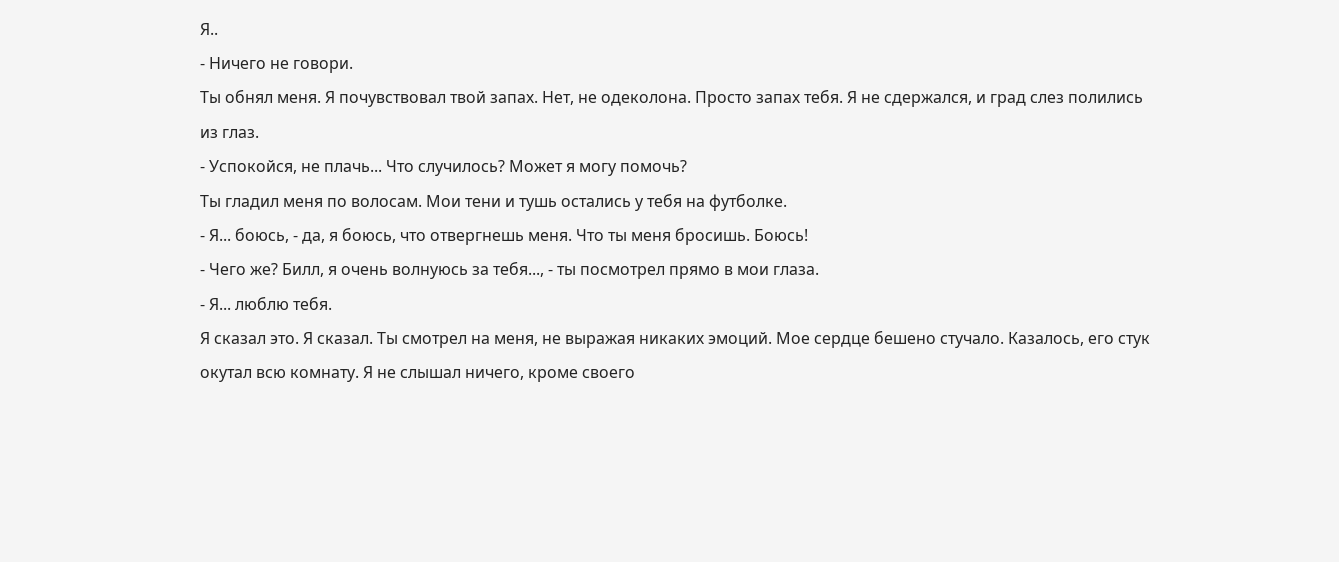Я..
- Ничего не говори.
Ты обнял меня. Я почувствовал твой запах. Нет, не одеколона. Просто запах тебя. Я не сдержался, и град слез полились из глаз.
- Успокойся, не плачь... Что случилось? Может я могу помочь?
Ты гладил меня по волосам. Мои тени и тушь остались у тебя на футболке.
- Я... боюсь, - да, я боюсь, что отвергнешь меня. Что ты меня бросишь. Боюсь!
- Чего же? Билл, я очень волнуюсь за тебя..., - ты посмотрел прямо в мои глаза.
- Я... люблю тебя.
Я сказал это. Я сказал. Ты смотрел на меня, не выражая никаких эмоций. Мое сердце бешено стучало. Казалось, его стук окутал всю комнату. Я не слышал ничего, кроме своего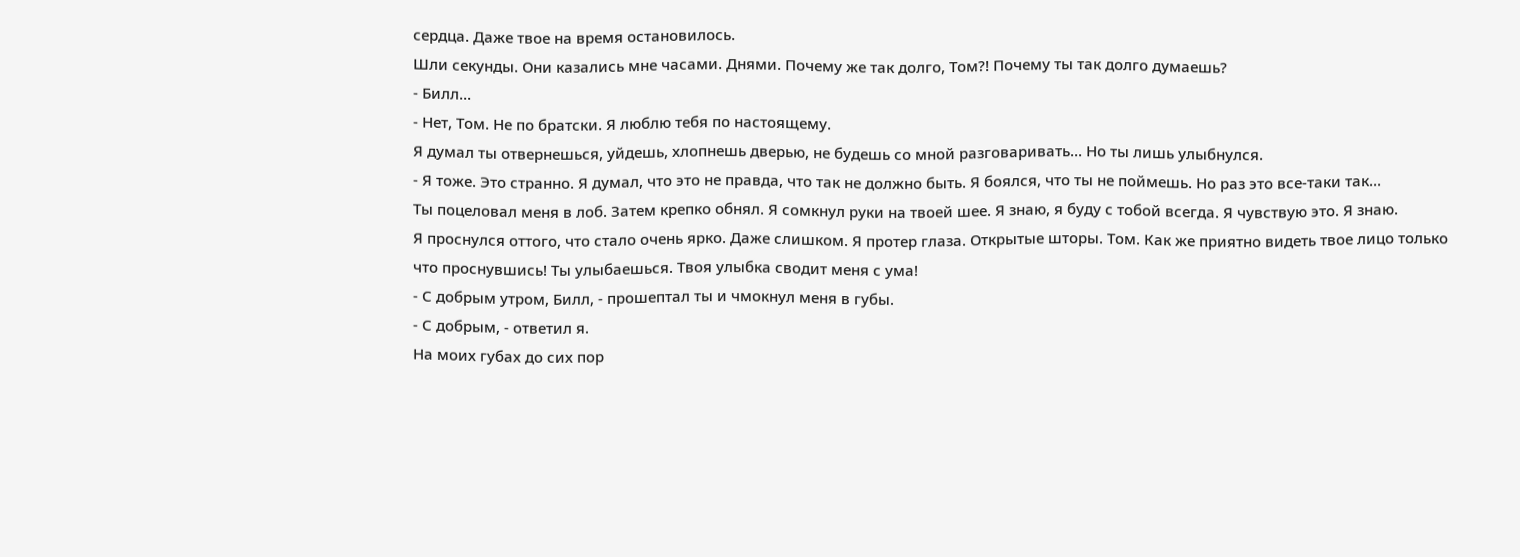сердца. Даже твое на время остановилось.
Шли секунды. Они казались мне часами. Днями. Почему же так долго, Том?! Почему ты так долго думаешь?
- Билл...
- Нет, Том. Не по братски. Я люблю тебя по настоящему.
Я думал ты отвернешься, уйдешь, хлопнешь дверью, не будешь со мной разговаривать... Но ты лишь улыбнулся.
- Я тоже. Это странно. Я думал, что это не правда, что так не должно быть. Я боялся, что ты не поймешь. Но раз это все-таки так...
Ты поцеловал меня в лоб. Затем крепко обнял. Я сомкнул руки на твоей шее. Я знаю, я буду с тобой всегда. Я чувствую это. Я знаю.
Я проснулся оттого, что стало очень ярко. Даже слишком. Я протер глаза. Открытые шторы. Том. Как же приятно видеть твое лицо только что проснувшись! Ты улыбаешься. Твоя улыбка сводит меня с ума!
- С добрым утром, Билл, - прошептал ты и чмокнул меня в губы.
- С добрым, - ответил я.
На моих губах до сих пор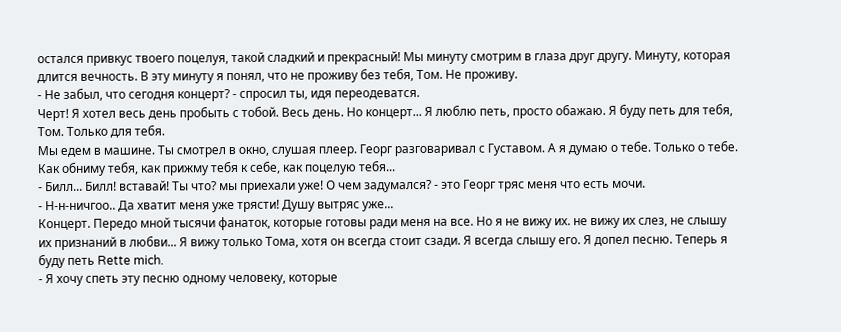остался привкус твоего поцелуя, такой сладкий и прекрасный! Мы минуту смотрим в глаза друг другу. Минуту, которая длится вечность. В эту минуту я понял, что не проживу без тебя, Том. Не проживу.
- Не забыл, что сегодня концерт? - спросил ты, идя переодеватся.
Черт! Я хотел весь день пробыть с тобой. Весь день. Но концерт... Я люблю петь, просто обажаю. Я буду петь для тебя, Том. Только для тебя.
Мы едем в машине. Ты смотрел в окно, слушая плеер. Георг разговаривал с Густавом. А я думаю о тебе. Только о тебе. Как обниму тебя, как прижму тебя к себе, как поцелую тебя...
- Билл... Билл! вставай! Ты что? мы приехали уже! О чем задумался? - это Георг тряс меня что есть мочи.
- Н-н-ничгоо.. Да хватит меня уже трясти! Душу вытряс уже...
Концерт. Передо мной тысячи фанаток, которые готовы ради меня на все. Но я не вижу их. не вижу их слез, не слышу их признаний в любви... Я вижу только Тома, хотя он всегда стоит сзади. Я всегда слышу его. Я допел песню. Теперь я буду петь Rette mich.
- Я хочу спеть эту песню одному человеку, которые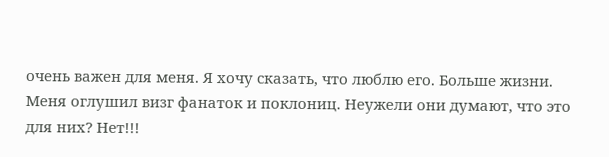очень важен для меня. Я хочу сказать, что люблю его. Больше жизни.
Меня оглушил визг фанаток и поклониц. Неужели они думают, что это для них? Нет!!!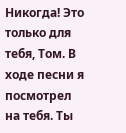Никогда! Это только для тебя, Том. В ходе песни я посмотрел на тебя. Ты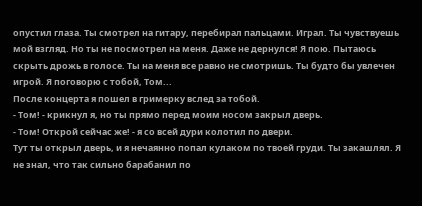опустил глаза. Ты смотрел на гитару, перебирал пальцами. Играл. Ты чувствуешь мой взгляд. Но ты не посмотрел на меня. Даже не дернулся! Я пою. Пытаюсь скрыть дрожь в голосе. Ты на меня все равно не смотришь. Ты будто бы увлечен игрой. Я поговорю с тобой, Том...
После концерта я пошел в гримерку вслед за тобой.
- Том! - крикнул я, но ты прямо перед моим носом закрыл дверь.
- Том! Открой сейчас же! - я со всей дури колотил по двери.
Тут ты открыл дверь, и я нечаянно попал кулаком по твоей груди. Ты закашлял. Я не знал, что так сильно барабанил по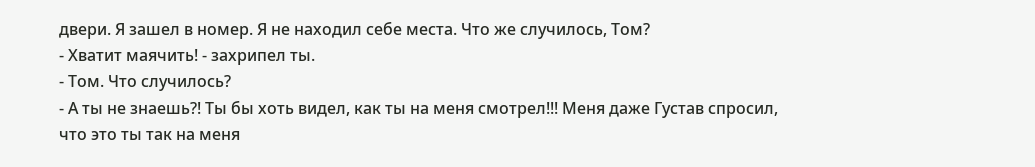двери. Я зашел в номер. Я не находил себе места. Что же случилось, Том?
- Хватит маячить! - захрипел ты.
- Том. Что случилось?
- А ты не знаешь?! Ты бы хоть видел, как ты на меня смотрел!!! Меня даже Густав спросил, что это ты так на меня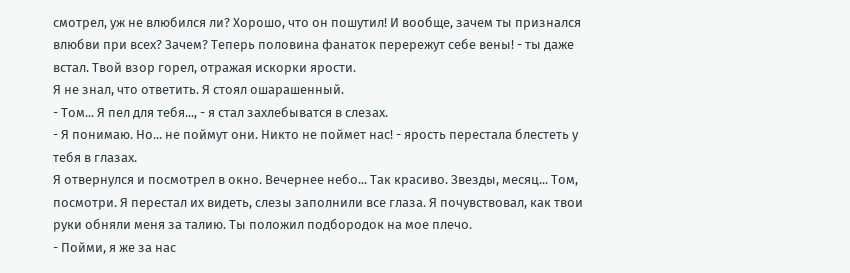смотрел, уж не влюбился ли? Хорошо, что он пошутил! И вообще, зачем ты признался влюбви при всех? Зачем? Теперь половина фанаток перережут себе вены! - ты даже встал. Твой взор горел, отражая искорки ярости.
Я не знал, что ответить. Я стоял ошарашенный.
- Том... Я пел для тебя..., - я стал захлебыватся в слезах.
- Я понимаю. Но... не поймут они. Никто не поймет нас! - ярость перестала блестеть у тебя в глазах.
Я отвернулся и посмотрел в окно. Вечернее небо... Так красиво. Звезды, месяц... Том, посмотри. Я перестал их видеть, слезы заполнили все глаза. Я почувствовал, как твои руки обняли меня за талию. Ты положил подбородок на мое плечо.
- Пойми, я же за нас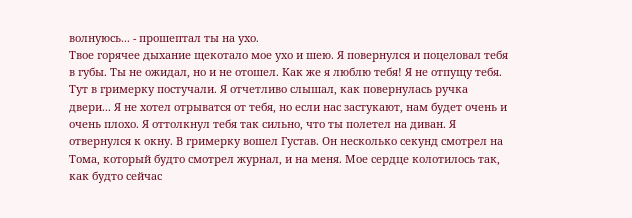волнуюсь... - прошептал ты на ухо.
Твое горячее дыхание щекотало мое ухо и шею. Я повернулся и поцеловал тебя в губы. Ты не ожидал, но и не отошел. Как же я люблю тебя! Я не отпущу тебя. Тут в гримерку постучали. Я отчетливо слышал, как повернулась ручка двери... Я не хотел отрыватся от тебя, но если нас застукают, нам будет очень и очень плохо. Я оттолкнул тебя так сильно, что ты полетел на диван. Я отвернулся к окну. В гримерку вошел Густав. Он несколько секунд смотрел на Тома, который будто смотрел журнал, и на меня. Мое сердце колотилось так, как будто сейчас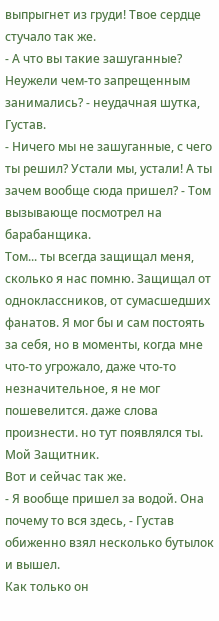выпрыгнет из груди! Твое сердце стучало так же.
- А что вы такие зашуганные? Неужели чем-то запрещенным занимались? - неудачная шутка, Густав.
- Ничего мы не зашуганные, с чего ты решил? Устали мы, устали! А ты зачем вообще сюда пришел? - Том вызывающе посмотрел на барабанщика.
Том... ты всегда защищал меня, сколько я нас помню. Защищал от одноклассников, от сумасшедших фанатов. Я мог бы и сам постоять за себя, но в моменты, когда мне что-то угрожало, даже что-то незначительное, я не мог пошевелится. даже слова произнести. но тут появлялся ты. Мой Защитник.
Вот и сейчас так же.
- Я вообще пришел за водой. Она почему то вся здесь, - Густав обиженно взял несколько бутылок и вышел.
Как только он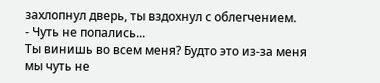захлопнул дверь, ты вздохнул с облегчением.
- Чуть не попались...
Ты винишь во всем меня? Будто это из-за меня мы чуть не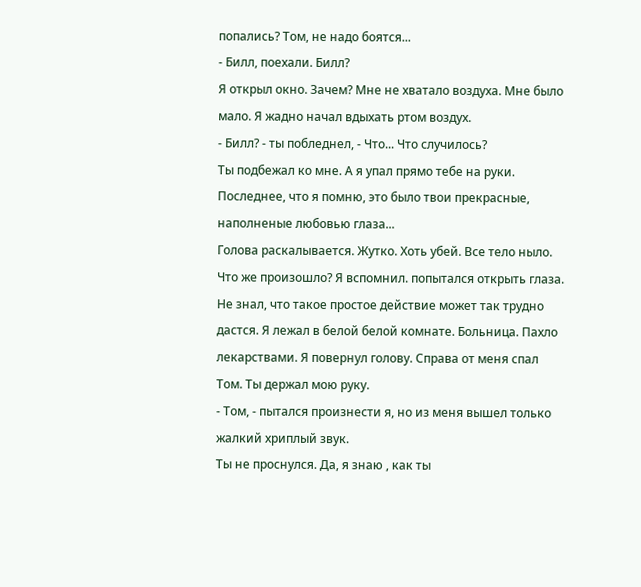попались? Том, не надо боятся...
- Билл, поехали. Билл?
Я открыл окно. Зачем? Мне не хватало воздуха. Мне было мало. Я жадно начал вдыхать ртом воздух.
- Билл? - ты побледнел, - Что... Что случилось?
Ты подбежал ко мне. А я упал прямо тебе на руки. Последнее, что я помню, это было твои прекрасные, наполненые любовью глаза...
Голова раскалывается. Жутко. Хоть убей. Все тело ныло. Что же произошло? Я вспомнил. попытался открыть глаза. Не знал, что такое простое действие может так трудно дастся. Я лежал в белой белой комнате. Больница. Пахло лекарствами. Я повернул голову. Справа от меня спал Том. Ты держал мою руку.
- Том, - пытался произнести я, но из меня вышел только жалкий хриплый звук.
Ты не проснулся. Да, я знаю , как ты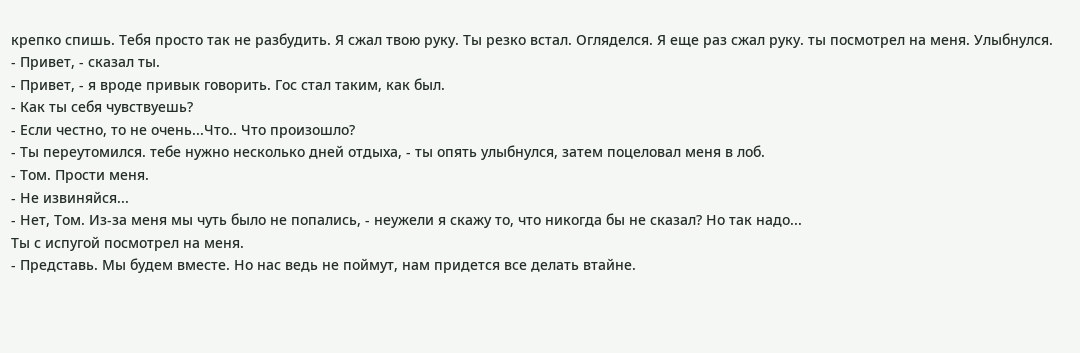крепко спишь. Тебя просто так не разбудить. Я сжал твою руку. Ты резко встал. Огляделся. Я еще раз сжал руку. ты посмотрел на меня. Улыбнулся.
- Привет, - сказал ты.
- Привет, - я вроде привык говорить. Гос стал таким, как был.
- Как ты себя чувствуешь?
- Если честно, то не очень...Что.. Что произошло?
- Ты переутомился. тебе нужно несколько дней отдыха, - ты опять улыбнулся, затем поцеловал меня в лоб.
- Том. Прости меня.
- Не извиняйся...
- Нет, Том. Из-за меня мы чуть было не попались, - неужели я скажу то, что никогда бы не сказал? Но так надо...
Ты с испугой посмотрел на меня.
- Представь. Мы будем вместе. Но нас ведь не поймут, нам придется все делать втайне.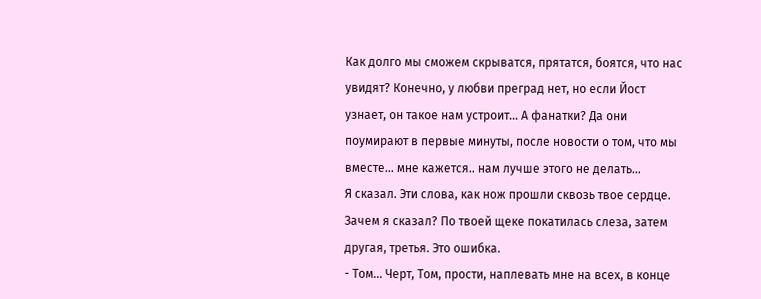Как долго мы сможем скрыватся, прятатся, боятся, что нас увидят? Конечно, у любви преград нет, но если Йост узнает, он такое нам устроит... А фанатки? Да они поумирают в первые минуты, после новости о том, что мы вместе... мне кажется.. нам лучше этого не делать...
Я сказал. Эти слова, как нож прошли сквозь твое сердце. Зачем я сказал? По твоей щеке покатилась слеза, затем другая, третья. Это ошибка.
- Том... Черт, Том, прости, наплевать мне на всех, в конце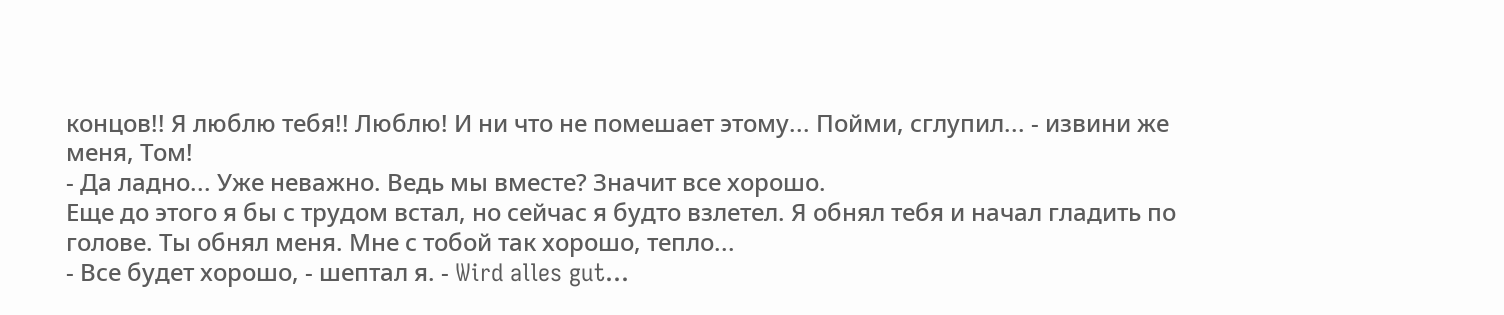концов!! Я люблю тебя!! Люблю! И ни что не помешает этому... Пойми, сглупил... - извини же меня, Том!
- Да ладно... Уже неважно. Ведь мы вместе? Значит все хорошо.
Еще до этого я бы с трудом встал, но сейчас я будто взлетел. Я обнял тебя и начал гладить по голове. Ты обнял меня. Мне с тобой так хорошо, тепло...
- Все будет хорошо, - шептал я. - Wird alles gut...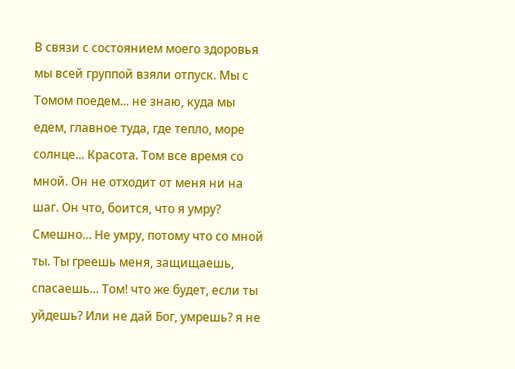В связи с состоянием моего здоровья мы всей группой взяли отпуск. Мы с Томом поедем... не знаю, куда мы едем, главное туда, где тепло, море солнце... Красота. Том все время со мной. Он не отходит от меня ни на шаг. Он что, боится, что я умру? Смешно... Не умру, потому что со мной ты. Ты греешь меня, защищаешь, спасаешь... Том! что же будет, если ты уйдешь? Или не дай Бог, умрешь? я не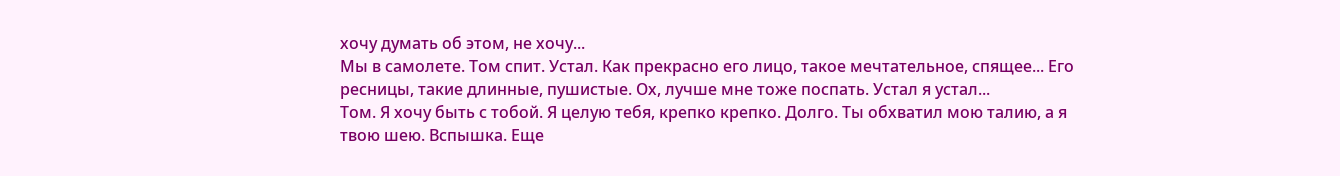хочу думать об этом, не хочу...
Мы в самолете. Том спит. Устал. Как прекрасно его лицо, такое мечтательное, спящее... Его ресницы, такие длинные, пушистые. Ох, лучше мне тоже поспать. Устал я устал...
Том. Я хочу быть с тобой. Я целую тебя, крепко крепко. Долго. Ты обхватил мою талию, а я твою шею. Вспышка. Еще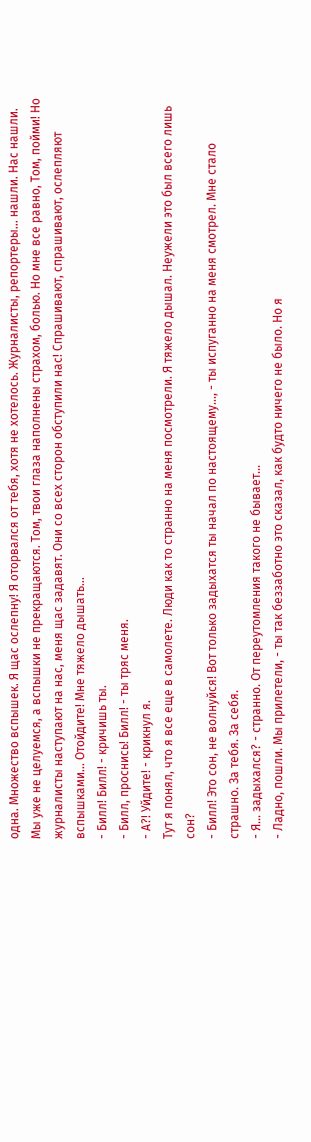одна. Множество вспышек. Я щас ослепну! Я оторвался от тебя, хотя не хотелось. Журналисты, репортеры... нашли. Нас нашли. Мы уже не целуемся, а вспышки не прекращаются. Том, твои глаза наполнены страхом, болью. Но мне все равно, Том, пойми! Но журналисты наступают на нас, меня щас задавят. Они со всех сторон обступили нас! Спрашивают, спрашивают, ослепляют вспышками... Отойдите! Мне тяжело дышать...
- Билл! Билл! - кричишь ты.
- Билл, проснись! Билл! - ты тряс меня.
- А?! Уйдите! - крикнул я.
Тут я понял, что я все еще в самолете. Люди как то странно на меня посмотрели. Я тяжело дышал. Неужели это был всего лишь сон?
- Билл! Это сон, не волнуйся! Вот только задыхатся ты начал по настоящему..., - ты испуганно на меня смотрел. Мне стало страшно. За тебя. За себя.
- Я... задыхался? - странно. От переутомления такого не бывает...
- Ладно, пошли. Мы прилетели, - ты так беззаботно это сказал, как будто ничего не было. Но я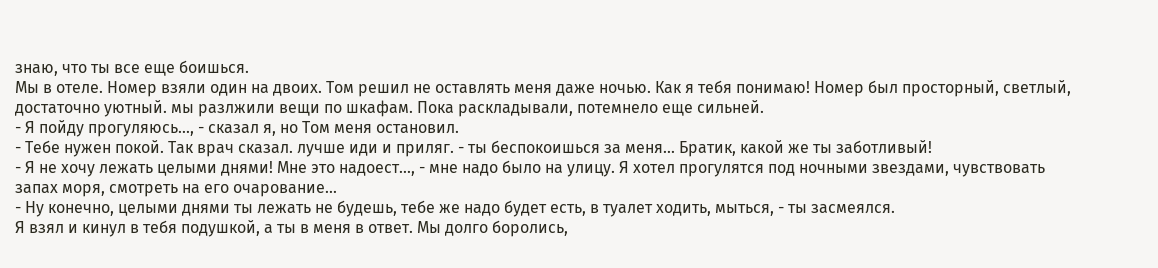знаю, что ты все еще боишься.
Мы в отеле. Номер взяли один на двоих. Том решил не оставлять меня даже ночью. Как я тебя понимаю! Номер был просторный, светлый, достаточно уютный. мы разлжили вещи по шкафам. Пока раскладывали, потемнело еще сильней.
- Я пойду прогуляюсь..., - сказал я, но Том меня остановил.
- Тебе нужен покой. Так врач сказал. лучше иди и приляг. - ты беспокоишься за меня... Братик, какой же ты заботливый!
- Я не хочу лежать целыми днями! Мне это надоест..., - мне надо было на улицу. Я хотел прогулятся под ночными звездами, чувствовать запах моря, смотреть на его очарование...
- Ну конечно, целыми днями ты лежать не будешь, тебе же надо будет есть, в туалет ходить, мыться, - ты засмеялся.
Я взял и кинул в тебя подушкой, а ты в меня в ответ. Мы долго боролись,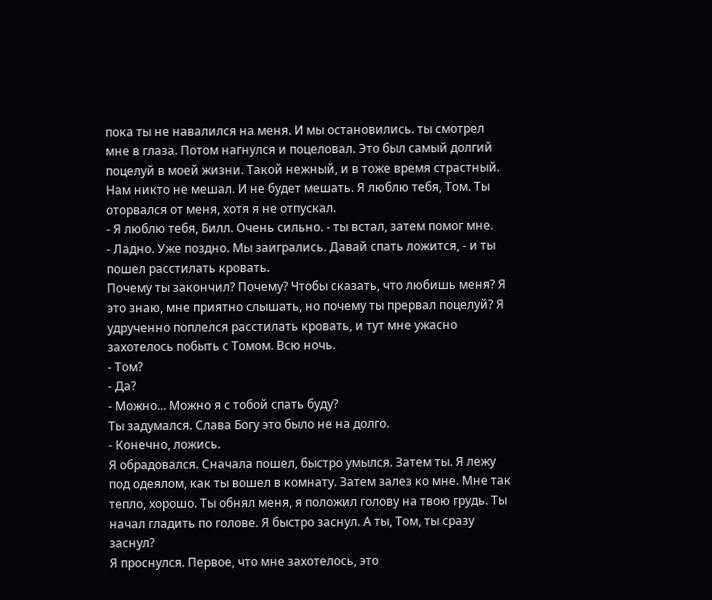пока ты не навалился на меня. И мы остановились. ты смотрел мне в глаза. Потом нагнулся и поцеловал. Это был самый долгий поцелуй в моей жизни. Такой нежный, и в тоже время страстный. Нам никто не мешал. И не будет мешать. Я люблю тебя, Том. Ты оторвался от меня, хотя я не отпускал.
- Я люблю тебя, Билл. Очень сильно. - ты встал, затем помог мне.
- Ладно. Уже поздно. Мы заигрались. Давай спать ложится, - и ты пошел расстилать кровать.
Почему ты закончил? Почему? Чтобы сказать, что любишь меня? Я это знаю, мне приятно слышать, но почему ты прервал поцелуй? Я удрученно поплелся расстилать кровать, и тут мне ужасно захотелось побыть с Томом. Всю ночь.
- Том?
- Да?
- Можно... Можно я с тобой спать буду?
Ты задумался. Слава Богу это было не на долго.
- Конечно, ложись.
Я обрадовался. Сначала пошел, быстро умылся. Затем ты. Я лежу под одеялом, как ты вошел в комнату. Затем залез ко мне. Мне так тепло, хорошо. Ты обнял меня, я положил голову на твою грудь. Ты начал гладить по голове. Я быстро заснул. А ты, Том, ты сразу заснул?
Я проснулся. Первое, что мне захотелось, это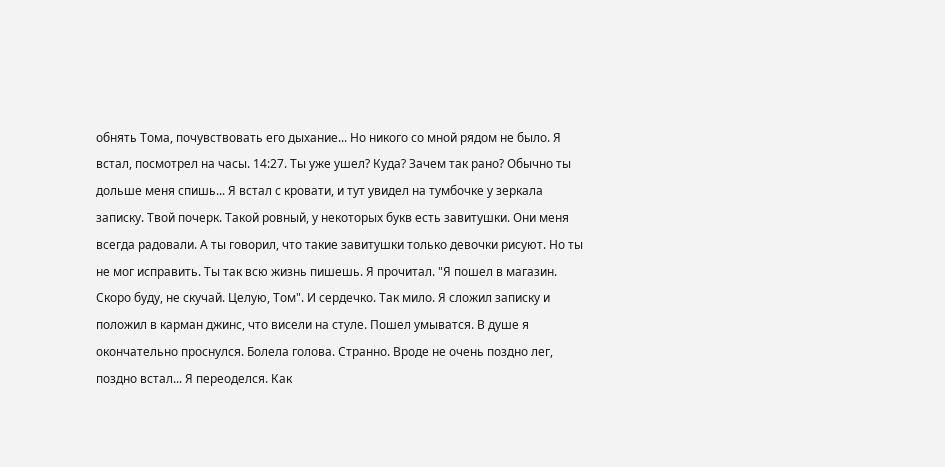обнять Тома, почувствовать его дыхание... Но никого со мной рядом не было. Я встал, посмотрел на часы. 14:27. Ты уже ушел? Куда? Зачем так рано? Обычно ты дольше меня спишь... Я встал с кровати, и тут увидел на тумбочке у зеркала записку. Твой почерк. Такой ровный, у некоторых букв есть завитушки. Они меня всегда радовали. А ты говорил, что такие завитушки только девочки рисуют. Но ты не мог исправить. Ты так всю жизнь пишешь. Я прочитал. "Я пошел в магазин. Скоро буду, не скучай. Целую, Том". И сердечко. Так мило. Я сложил записку и положил в карман джинс, что висели на стуле. Пошел умыватся. В душе я окончательно проснулся. Болела голова. Странно. Вроде не очень поздно лег, поздно встал... Я переоделся. Как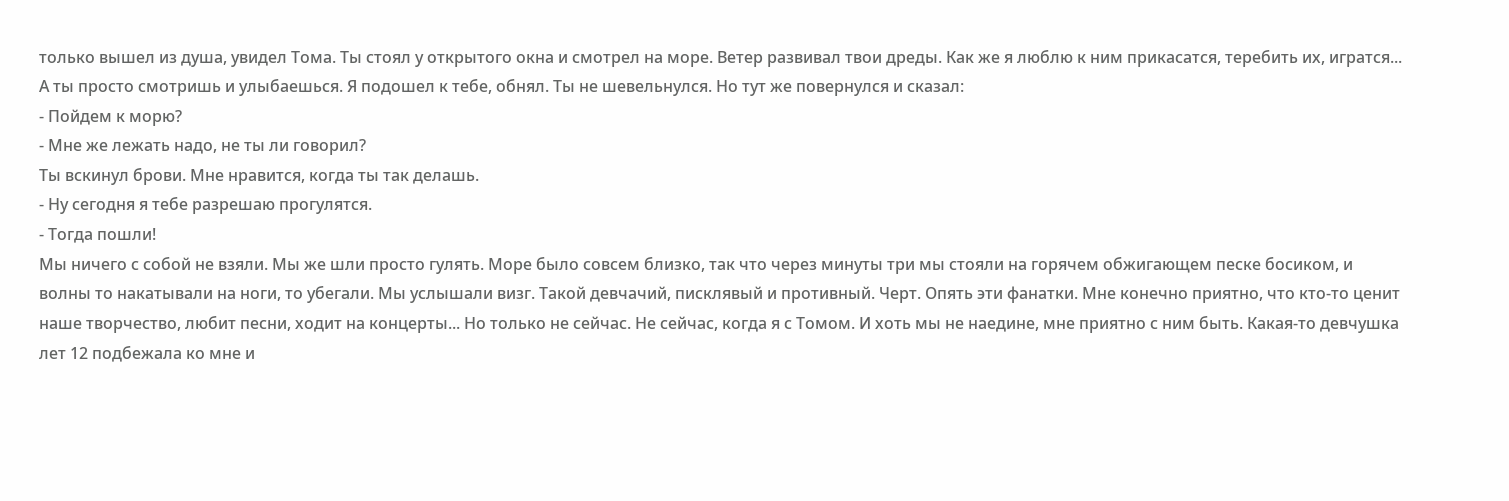только вышел из душа, увидел Тома. Ты стоял у открытого окна и смотрел на море. Ветер развивал твои дреды. Как же я люблю к ним прикасатся, теребить их, игратся... А ты просто смотришь и улыбаешься. Я подошел к тебе, обнял. Ты не шевельнулся. Но тут же повернулся и сказал:
- Пойдем к морю?
- Мне же лежать надо, не ты ли говорил?
Ты вскинул брови. Мне нравится, когда ты так делашь.
- Ну сегодня я тебе разрешаю прогулятся.
- Тогда пошли!
Мы ничего с собой не взяли. Мы же шли просто гулять. Море было совсем близко, так что через минуты три мы стояли на горячем обжигающем песке босиком, и волны то накатывали на ноги, то убегали. Мы услышали визг. Такой девчачий, писклявый и противный. Черт. Опять эти фанатки. Мне конечно приятно, что кто-то ценит наше творчество, любит песни, ходит на концерты... Но только не сейчас. Не сейчас, когда я с Томом. И хоть мы не наедине, мне приятно с ним быть. Какая-то девчушка лет 12 подбежала ко мне и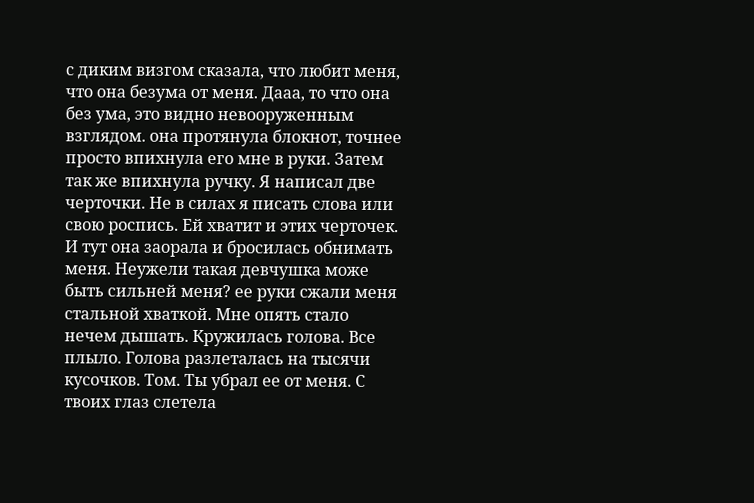с диким визгом сказала, что любит меня, что она безума от меня. Дааа, то что она без ума, это видно невооруженным взглядом. она протянула блокнот, точнее просто впихнула его мне в руки. Затем так же впихнула ручку. Я написал две черточки. Не в силах я писать слова или свою роспись. Ей хватит и этих черточек. И тут она заорала и бросилась обнимать меня. Неужели такая девчушка може быть сильней меня? ее руки сжали меня стальной хваткой. Мне опять стало нечем дышать. Кружилась голова. Все плыло. Голова разлеталась на тысячи кусочков. Том. Ты убрал ее от меня. С твоих глаз слетела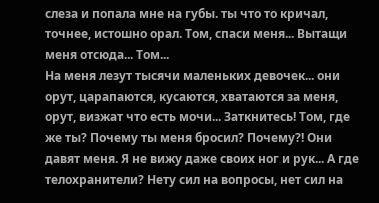слеза и попала мне на губы. ты что то кричал, точнее, истошно орал. Том, спаси меня... Вытащи меня отсюда... Том...
На меня лезут тысячи маленьких девочек... они орут, царапаются, кусаются, хватаются за меня, орут, визжат что есть мочи... Заткнитесь! Том, где же ты? Почему ты меня бросил? Почему?! Они давят меня. Я не вижу даже своих ног и рук... А где телохранители? Нету сил на вопросы, нет сил на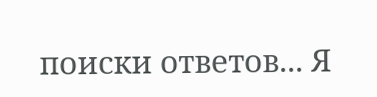поиски ответов... Я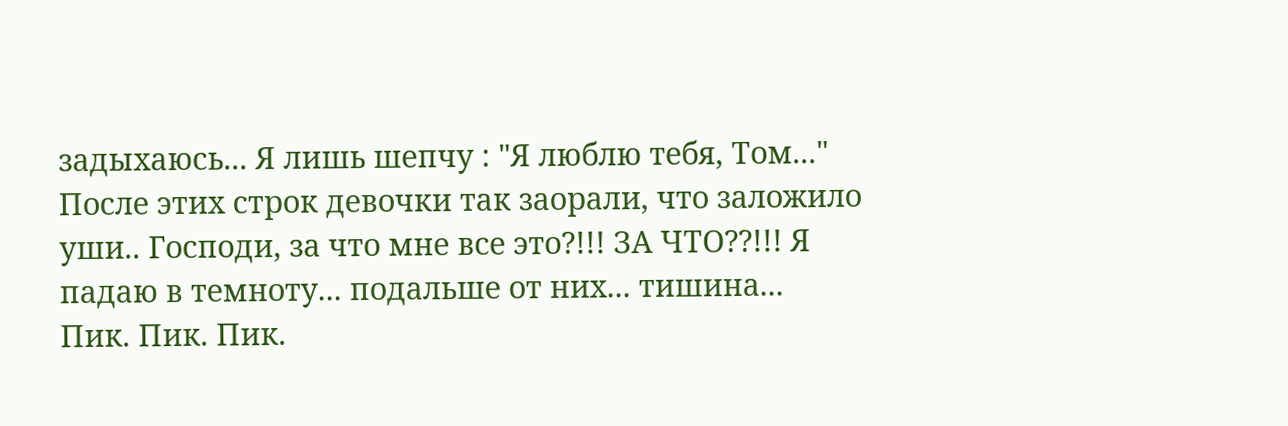задыхаюсь... Я лишь шепчу : "Я люблю тебя, Том..." После этих строк девочки так заорали, что заложило уши.. Господи, за что мне все это?!!! ЗА ЧТО??!!! Я падаю в темноту... подальше от них... тишина...
Пик. Пик. Пик.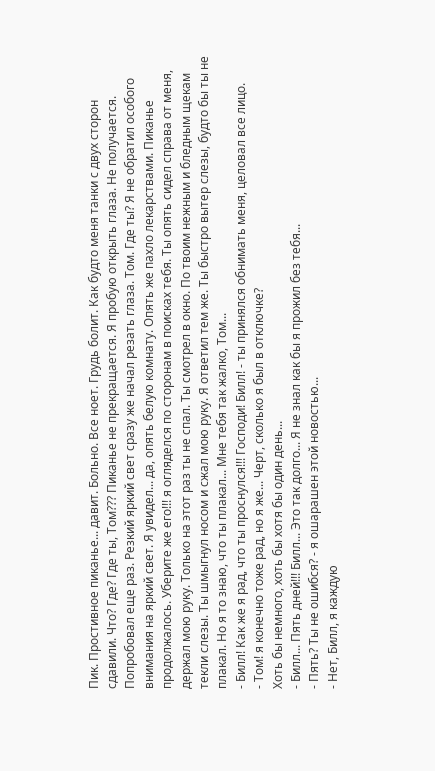Пик. Простивное пиканье... давит. Больно. Все ноет. Грудь болит. Как будто меня танки с двух сторон сдавили. Что? Где? Где ты, Том??? Пиканье не прекращается. Я пробую открыть глаза. Не получается. Попробовал еще раз. Резкий яркий свет сразу же начал резать глаза. Том. Где ты? Я не обратил особого внимания на яркий свет. Я увидел... да, опять белую комнату. Опять же пахло лекарствами. Пиканье продолжалось. Уберите же его!!! я огляделся по сторонам в поисках тебя. Ты опять сидел справа от меня, держал мою руку. Только на этот раз ты не спал. Ты смотрел в окно. По твоим нежным и бледным щекам текли слезы. Ты шмыгнул носом и сжал мою руку. Я ответил тем же. Ты быстро вытер слезы, будто бы ты не плакал. Но я то знаю, что ты плакал... Мне тебя так жалко, Том...
- Билл! Как же я рад, что ты проснулся!!! Господи! Билл! - ты принялся обнимать меня, целовал все лицо.
- Том! я конечно тоже рад, но я же... Черт, сколько я был в отключке?
Хоть бы немного, хоть бы хотя бы один день...
- Билл... Пять дней!!! Билл... Это так долго... Я не знал как бы я прожил без тебя...
- Пять? Ты не ошибся? - я ошарашен этой новостью...
- Нет, Билл, я каждую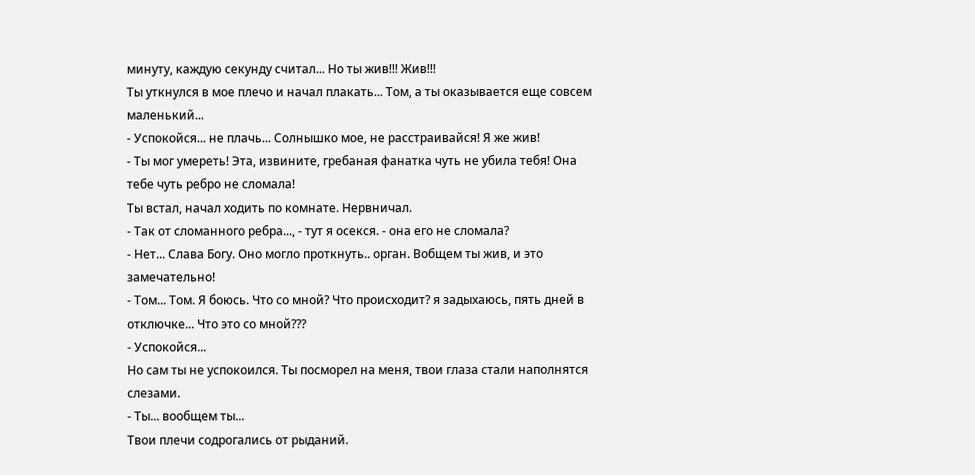минуту, каждую секунду считал... Но ты жив!!! Жив!!!
Ты уткнулся в мое плечо и начал плакать... Том, а ты оказывается еще совсем маленький...
- Успокойся... не плачь... Солнышко мое, не расстраивайся! Я же жив!
- Ты мог умереть! Эта, извините, гребаная фанатка чуть не убила тебя! Она тебе чуть ребро не сломала!
Ты встал, начал ходить по комнате. Нервничал.
- Так от сломанного ребра..., - тут я осекся. - она его не сломала?
- Нет... Слава Богу. Оно могло проткнуть.. орган. Вобщем ты жив, и это замечательно!
- Том... Том. Я боюсь. Что со мной? Что происходит? я задыхаюсь, пять дней в отключке... Что это со мной???
- Успокойся...
Но сам ты не успокоился. Ты посморел на меня, твои глаза стали наполнятся слезами.
- Ты... вообщем ты...
Твои плечи содрогались от рыданий.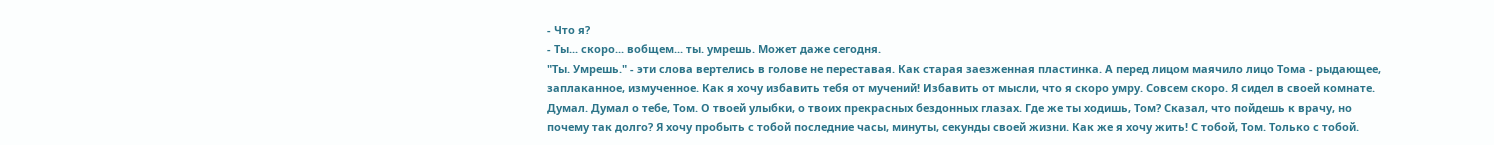- Что я?
- Ты... скоро... вобщем... ты. умрешь. Может даже сегодня.
"Ты. Умрешь." - эти слова вертелись в голове не переставая. Как старая заезженная пластинка. А перед лицом маячило лицо Тома - рыдающее, заплаканное, измученное. Как я хочу избавить тебя от мучений! Избавить от мысли, что я скоро умру. Совсем скоро. Я сидел в своей комнате. Думал. Думал о тебе, Том. О твоей улыбки, о твоих прекрасных бездонных глазах. Где же ты ходишь, Том? Сказал, что пойдешь к врачу, но почему так долго? Я хочу пробыть с тобой последние часы, минуты, секунды своей жизни. Как же я хочу жить! С тобой, Том. Только с тобой.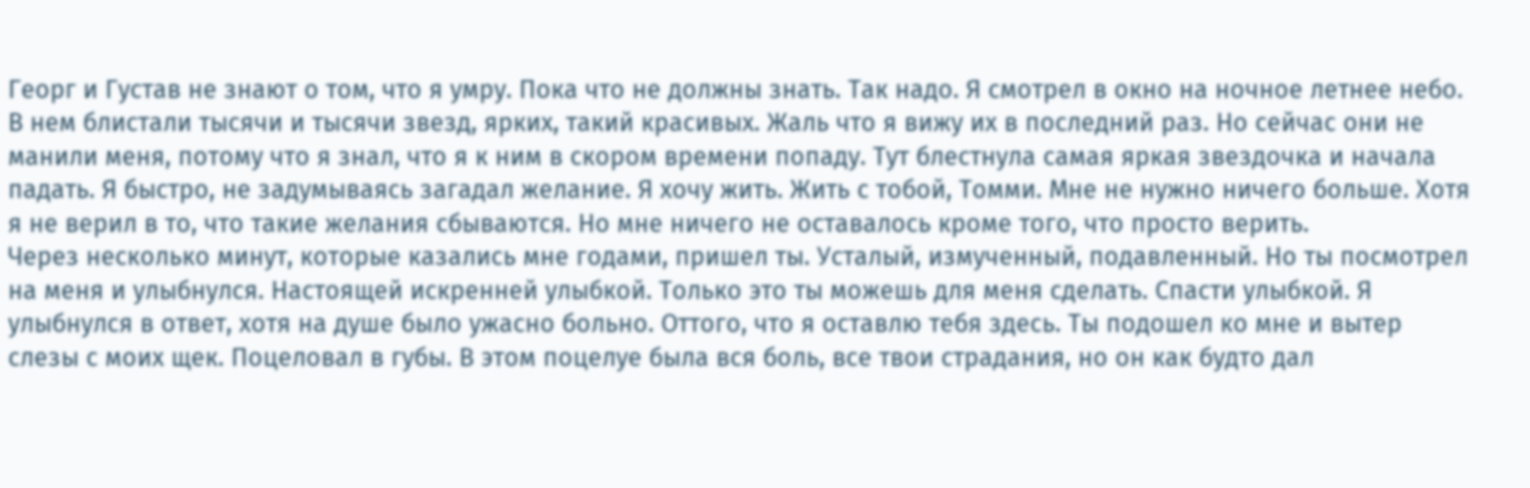Георг и Густав не знают о том, что я умру. Пока что не должны знать. Так надо. Я смотрел в окно на ночное летнее небо. В нем блистали тысячи и тысячи звезд, ярких, такий красивых. Жаль что я вижу их в последний раз. Но сейчас они не манили меня, потому что я знал, что я к ним в скором времени попаду. Тут блестнула самая яркая звездочка и начала падать. Я быстро, не задумываясь загадал желание. Я хочу жить. Жить с тобой, Томми. Мне не нужно ничего больше. Хотя я не верил в то, что такие желания сбываются. Но мне ничего не оставалось кроме того, что просто верить.
Через несколько минут, которые казались мне годами, пришел ты. Усталый, измученный, подавленный. Но ты посмотрел на меня и улыбнулся. Настоящей искренней улыбкой. Только это ты можешь для меня сделать. Спасти улыбкой. Я улыбнулся в ответ, хотя на душе было ужасно больно. Оттого, что я оставлю тебя здесь. Ты подошел ко мне и вытер слезы с моих щек. Поцеловал в губы. В этом поцелуе была вся боль, все твои страдания, но он как будто дал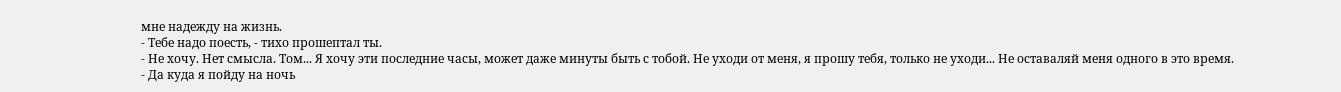мне надежду на жизнь.
- Тебе надо поесть, - тихо прошептал ты.
- Не хочу. Нет смысла. Том... Я хочу эти последние часы, может даже минуты быть с тобой. Не уходи от меня, я прошу тебя, только не уходи... Не оставаляй меня одного в это время.
- Да куда я пойду на ночь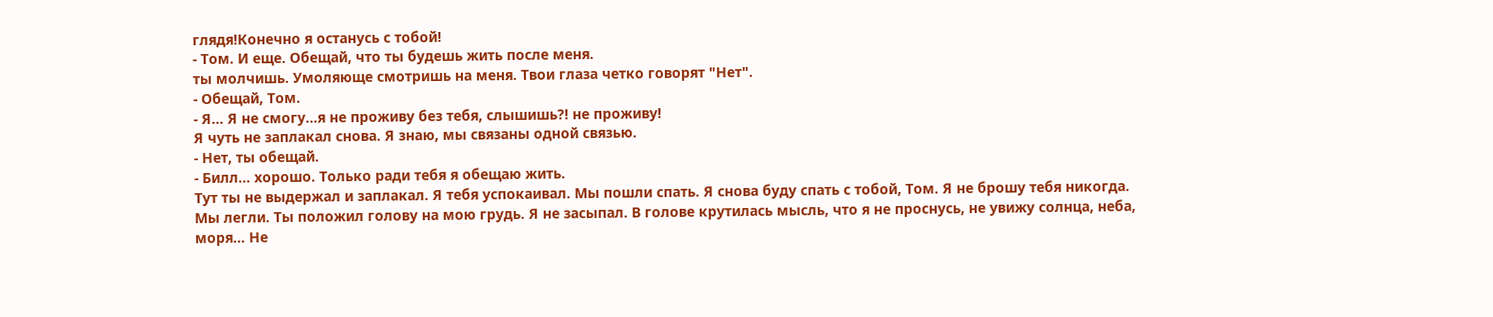глядя!Конечно я останусь с тобой!
- Том. И еще. Обещай, что ты будешь жить после меня.
ты молчишь. Умоляюще смотришь на меня. Твои глаза четко говорят "Нет".
- Обещай, Том.
- Я... Я не смогу...я не проживу без тебя, слышишь?! не проживу!
Я чуть не заплакал снова. Я знаю, мы связаны одной связью.
- Нет, ты обещай.
- Билл... хорошо. Только ради тебя я обещаю жить.
Тут ты не выдержал и заплакал. Я тебя успокаивал. Мы пошли спать. Я снова буду спать с тобой, Том. Я не брошу тебя никогда. Мы легли. Ты положил голову на мою грудь. Я не засыпал. В голове крутилась мысль, что я не проснусь, не увижу солнца, неба, моря... Не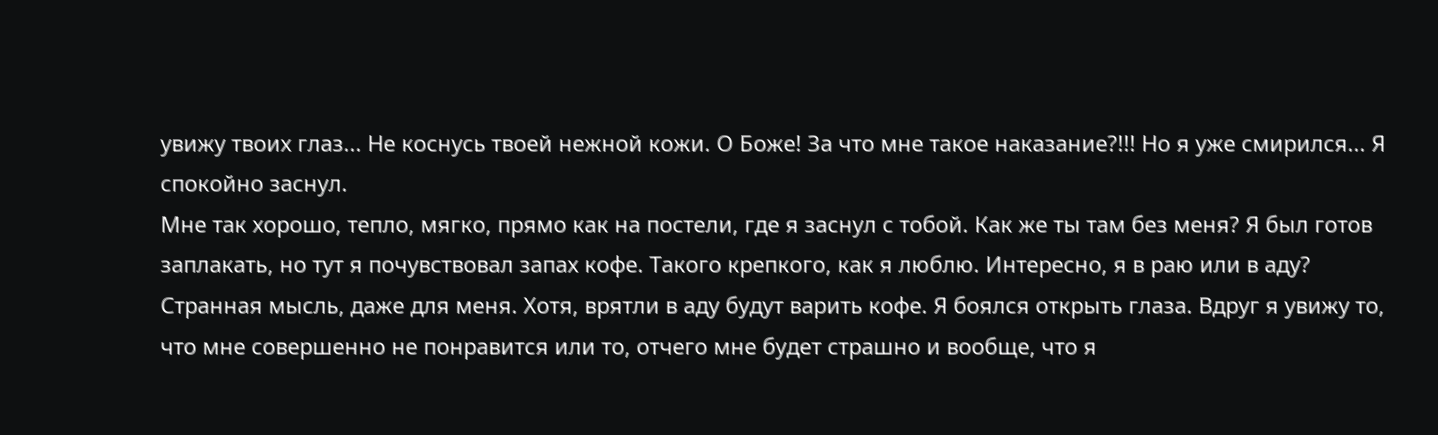увижу твоих глаз... Не коснусь твоей нежной кожи. О Боже! За что мне такое наказание?!!! Но я уже смирился... Я спокойно заснул.
Мне так хорошо, тепло, мягко, прямо как на постели, где я заснул с тобой. Как же ты там без меня? Я был готов заплакать, но тут я почувствовал запах кофе. Такого крепкого, как я люблю. Интересно, я в раю или в аду? Странная мысль, даже для меня. Хотя, врятли в аду будут варить кофе. Я боялся открыть глаза. Вдруг я увижу то, что мне совершенно не понравится или то, отчего мне будет страшно и вообще, что я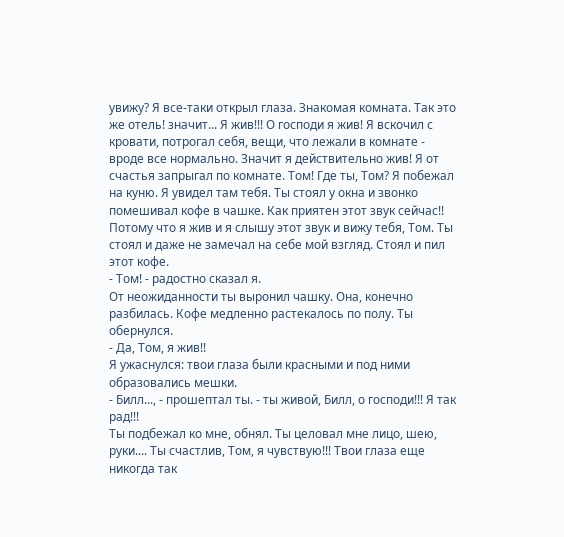увижу? Я все-таки открыл глаза. Знакомая комната. Так это же отель! значит... Я жив!!! О господи я жив! Я вскочил с кровати, потрогал себя, вещи, что лежали в комнате - вроде все нормально. Значит я действительно жив! Я от счастья запрыгал по комнате. Том! Где ты, Том? Я побежал на куню. Я увидел там тебя. Ты стоял у окна и звонко помешивал кофе в чашке. Как приятен этот звук сейчас!! Потому что я жив и я слышу этот звук и вижу тебя, Том. Ты стоял и даже не замечал на себе мой взгляд. Стоял и пил этот кофе.
- Том! - радостно сказал я.
От неожиданности ты выронил чашку. Она, конечно разбилась. Кофе медленно растекалось по полу. Ты обернулся.
- Да, Том, я жив!!
Я ужаснулся: твои глаза были красными и под ними образовались мешки.
- Билл..., - прошептал ты. - ты живой, Билл, о господи!!! Я так рад!!!
Ты подбежал ко мне, обнял. Ты целовал мне лицо, шею, руки.... Ты счастлив, Том, я чувствую!!! Твои глаза еще никогда так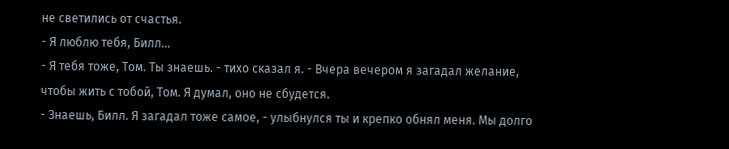не светились от счастья.
- Я люблю тебя, Билл...
- Я тебя тоже, Том. Ты знаешь. - тихо сказал я. - Вчера вечером я загадал желание, чтобы жить с тобой, Том. Я думал, оно не сбудется.
- Знаешь, Билл. Я загадал тоже самое, - улыбнулся ты и крепко обнял меня. Мы долго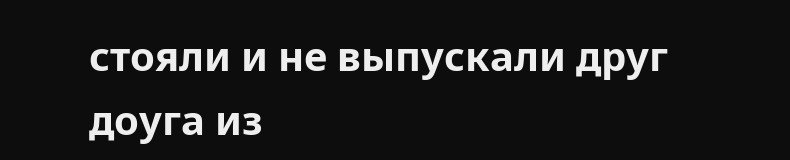стояли и не выпускали друг доуга из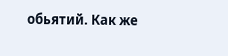обьятий. Как же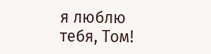я люблю тебя, Том!